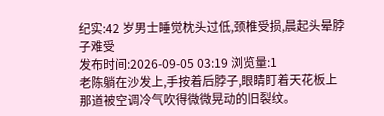纪实:42 岁男士睡觉枕头过低,颈椎受损,晨起头晕脖子难受
发布时间:2026-09-05 03:19 浏览量:1
老陈躺在沙发上,手按着后脖子,眼睛盯着天花板上那道被空调冷气吹得微微晃动的旧裂纹。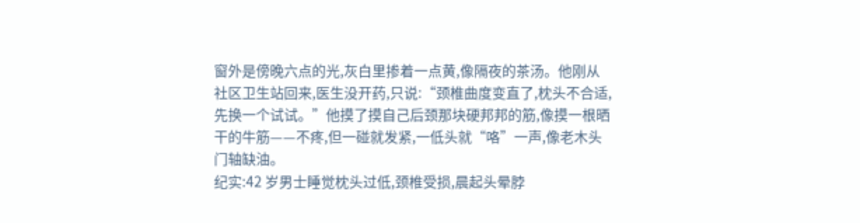窗外是傍晚六点的光,灰白里掺着一点黄,像隔夜的茶汤。他刚从社区卫生站回来,医生没开药,只说:“颈椎曲度变直了,枕头不合适,先换一个试试。”他摸了摸自己后颈那块硬邦邦的筋,像摸一根晒干的牛筋——不疼,但一碰就发紧,一低头就“咯”一声,像老木头门轴缺油。
纪实:42 岁男士睡觉枕头过低,颈椎受损,晨起头晕脖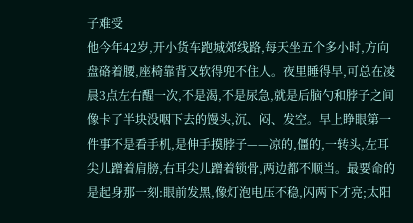子难受
他今年42岁,开小货车跑城郊线路,每天坐五个多小时,方向盘硌着腰,座椅靠背又软得兜不住人。夜里睡得早,可总在凌晨3点左右醒一次,不是渴,不是尿急,就是后脑勺和脖子之间像卡了半块没咽下去的馒头,沉、闷、发空。早上睁眼第一件事不是看手机,是伸手摸脖子——凉的,僵的,一转头,左耳尖儿蹭着肩膀,右耳尖儿蹭着锁骨,两边都不顺当。最要命的是起身那一刻:眼前发黑,像灯泡电压不稳,闪两下才亮;太阳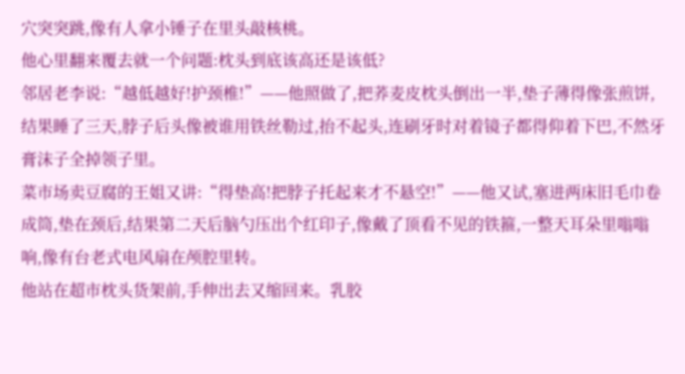穴突突跳,像有人拿小锤子在里头敲核桃。
他心里翻来覆去就一个问题:枕头到底该高还是该低?
邻居老李说:“越低越好!护颈椎!”——他照做了,把荞麦皮枕头倒出一半,垫子薄得像张煎饼,结果睡了三天,脖子后头像被谁用铁丝勒过,抬不起头,连刷牙时对着镜子都得仰着下巴,不然牙膏沫子全掉领子里。
菜市场卖豆腐的王姐又讲:“得垫高!把脖子托起来才不悬空!”——他又试,塞进两床旧毛巾卷成筒,垫在颈后,结果第二天后脑勺压出个红印子,像戴了顶看不见的铁箍,一整天耳朵里嗡嗡响,像有台老式电风扇在颅腔里转。
他站在超市枕头货架前,手伸出去又缩回来。乳胶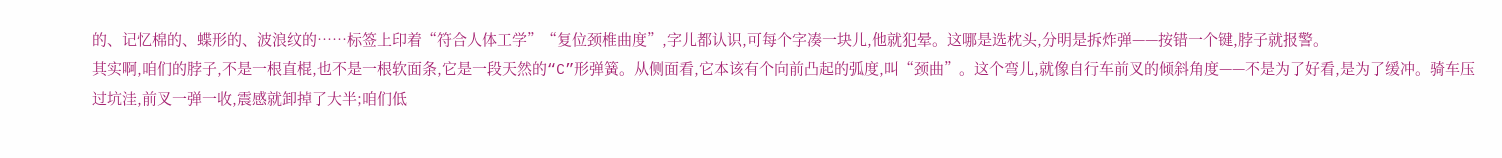的、记忆棉的、蝶形的、波浪纹的……标签上印着“符合人体工学”“复位颈椎曲度”,字儿都认识,可每个字凑一块儿,他就犯晕。这哪是选枕头,分明是拆炸弹——按错一个键,脖子就报警。
其实啊,咱们的脖子,不是一根直棍,也不是一根软面条,它是一段天然的“C”形弹簧。从侧面看,它本该有个向前凸起的弧度,叫“颈曲”。这个弯儿,就像自行车前叉的倾斜角度——不是为了好看,是为了缓冲。骑车压过坑洼,前叉一弹一收,震感就卸掉了大半;咱们低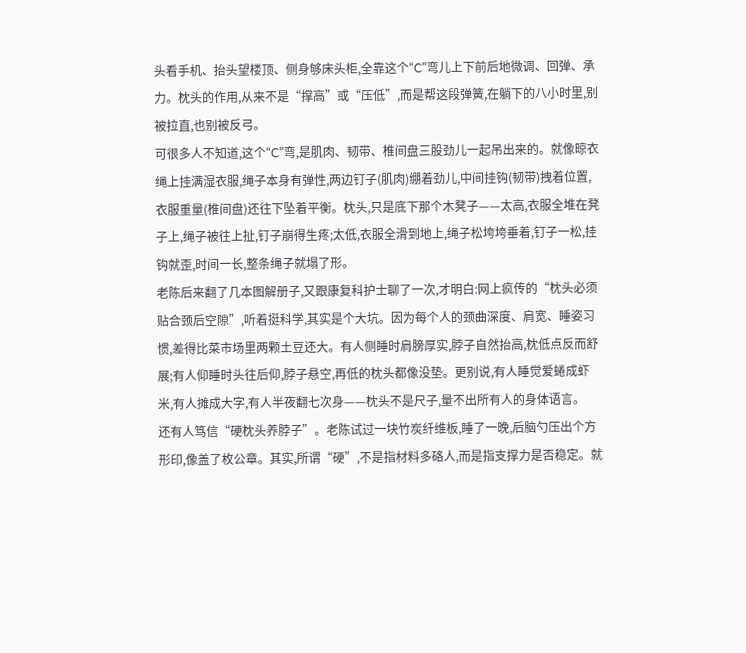头看手机、抬头望楼顶、侧身够床头柜,全靠这个“C”弯儿上下前后地微调、回弹、承力。枕头的作用,从来不是“撑高”或“压低”,而是帮这段弹簧,在躺下的八小时里,别被拉直,也别被反弓。
可很多人不知道,这个“C”弯,是肌肉、韧带、椎间盘三股劲儿一起吊出来的。就像晾衣绳上挂满湿衣服,绳子本身有弹性,两边钉子(肌肉)绷着劲儿,中间挂钩(韧带)拽着位置,衣服重量(椎间盘)还往下坠着平衡。枕头,只是底下那个木凳子——太高,衣服全堆在凳子上,绳子被往上扯,钉子崩得生疼;太低,衣服全滑到地上,绳子松垮垮垂着,钉子一松,挂钩就歪,时间一长,整条绳子就塌了形。
老陈后来翻了几本图解册子,又跟康复科护士聊了一次,才明白:网上疯传的“枕头必须贴合颈后空隙”,听着挺科学,其实是个大坑。因为每个人的颈曲深度、肩宽、睡姿习惯,差得比菜市场里两颗土豆还大。有人侧睡时肩膀厚实,脖子自然抬高,枕低点反而舒展;有人仰睡时头往后仰,脖子悬空,再低的枕头都像没垫。更别说,有人睡觉爱蜷成虾米,有人摊成大字,有人半夜翻七次身——枕头不是尺子,量不出所有人的身体语言。
还有人笃信“硬枕头养脖子”。老陈试过一块竹炭纤维板,睡了一晚,后脑勺压出个方形印,像盖了枚公章。其实,所谓“硬”,不是指材料多硌人,而是指支撑力是否稳定。就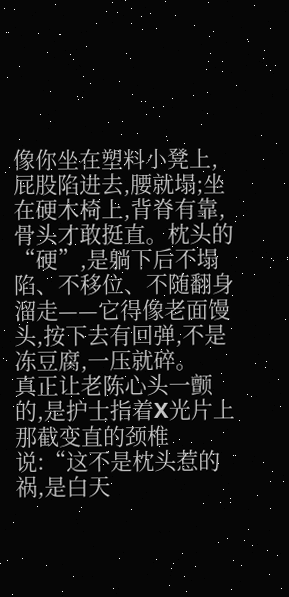像你坐在塑料小凳上,屁股陷进去,腰就塌;坐在硬木椅上,背脊有靠,骨头才敢挺直。枕头的“硬”,是躺下后不塌陷、不移位、不随翻身溜走——它得像老面馒头,按下去有回弹,不是冻豆腐,一压就碎。
真正让老陈心头一颤的,是护士指着X光片上那截变直的颈椎说:“这不是枕头惹的祸,是白天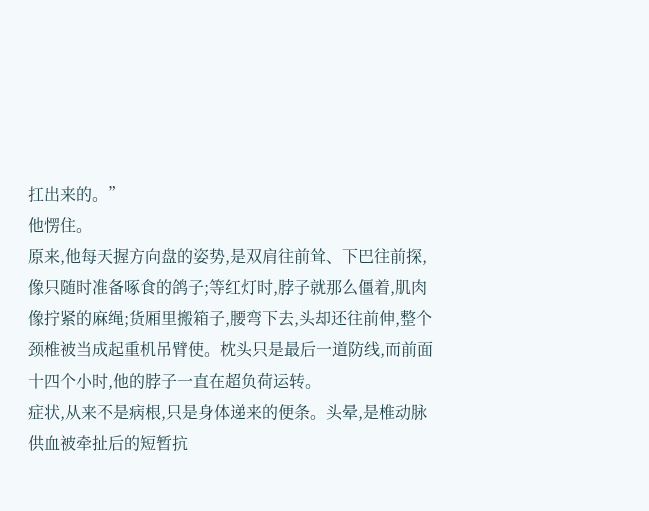扛出来的。”
他愣住。
原来,他每天握方向盘的姿势,是双肩往前耸、下巴往前探,像只随时准备啄食的鸽子;等红灯时,脖子就那么僵着,肌肉像拧紧的麻绳;货厢里搬箱子,腰弯下去,头却还往前伸,整个颈椎被当成起重机吊臂使。枕头只是最后一道防线,而前面十四个小时,他的脖子一直在超负荷运转。
症状,从来不是病根,只是身体递来的便条。头晕,是椎动脉供血被牵扯后的短暂抗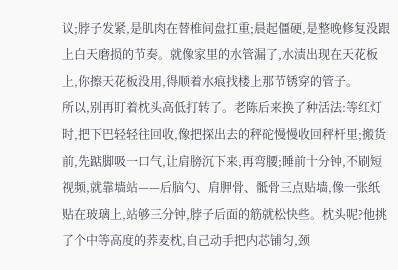议;脖子发紧,是肌肉在替椎间盘扛重;晨起僵硬,是整晚修复没跟上白天磨损的节奏。就像家里的水管漏了,水渍出现在天花板上,你擦天花板没用,得顺着水痕找楼上那节锈穿的管子。
所以,别再盯着枕头高低打转了。老陈后来换了种活法:等红灯时,把下巴轻轻往回收,像把探出去的秤砣慢慢收回秤杆里;搬货前,先踮脚吸一口气,让肩膀沉下来,再弯腰;睡前十分钟,不刷短视频,就靠墙站——后脑勺、肩胛骨、骶骨三点贴墙,像一张纸贴在玻璃上,站够三分钟,脖子后面的筋就松快些。枕头呢?他挑了个中等高度的荞麦枕,自己动手把内芯铺匀,颈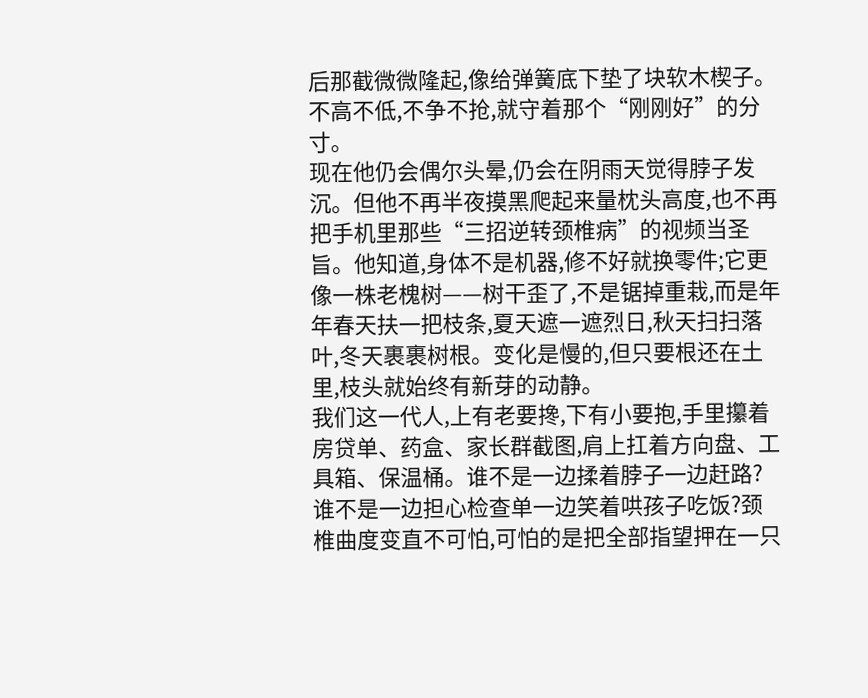后那截微微隆起,像给弹簧底下垫了块软木楔子。不高不低,不争不抢,就守着那个“刚刚好”的分寸。
现在他仍会偶尔头晕,仍会在阴雨天觉得脖子发沉。但他不再半夜摸黑爬起来量枕头高度,也不再把手机里那些“三招逆转颈椎病”的视频当圣旨。他知道,身体不是机器,修不好就换零件;它更像一株老槐树——树干歪了,不是锯掉重栽,而是年年春天扶一把枝条,夏天遮一遮烈日,秋天扫扫落叶,冬天裹裹树根。变化是慢的,但只要根还在土里,枝头就始终有新芽的动静。
我们这一代人,上有老要搀,下有小要抱,手里攥着房贷单、药盒、家长群截图,肩上扛着方向盘、工具箱、保温桶。谁不是一边揉着脖子一边赶路?谁不是一边担心检查单一边笑着哄孩子吃饭?颈椎曲度变直不可怕,可怕的是把全部指望押在一只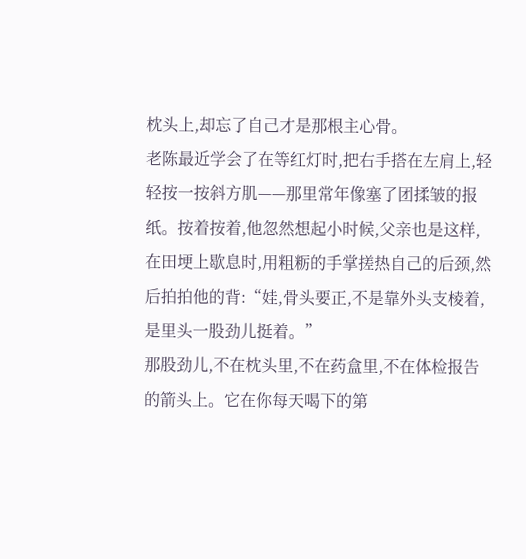枕头上,却忘了自己才是那根主心骨。
老陈最近学会了在等红灯时,把右手搭在左肩上,轻轻按一按斜方肌——那里常年像塞了团揉皱的报纸。按着按着,他忽然想起小时候,父亲也是这样,在田埂上歇息时,用粗粝的手掌搓热自己的后颈,然后拍拍他的背:“娃,骨头要正,不是靠外头支棱着,是里头一股劲儿挺着。”
那股劲儿,不在枕头里,不在药盒里,不在体检报告的箭头上。它在你每天喝下的第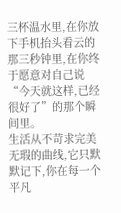三杯温水里,在你放下手机抬头看云的那三秒钟里,在你终于愿意对自己说“今天就这样,已经很好了”的那个瞬间里。
生活从不苛求完美无瑕的曲线,它只默默记下,你在每一个平凡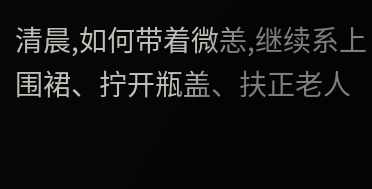清晨,如何带着微恙,继续系上围裙、拧开瓶盖、扶正老人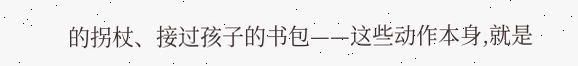的拐杖、接过孩子的书包——这些动作本身,就是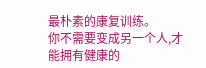最朴素的康复训练。
你不需要变成另一个人,才能拥有健康的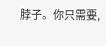脖子。你只需要,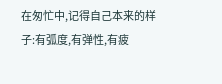在匆忙中,记得自己本来的样子:有弧度,有弹性,有疲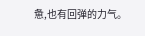惫,也有回弹的力气。